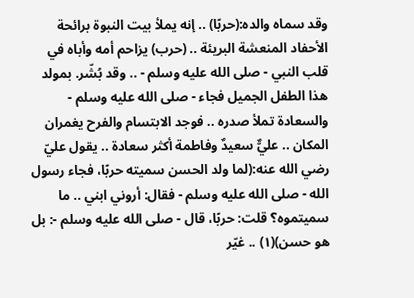وقد سماه والده:(حربًا) .. إنه يملأ بيت النبوة برائحة الأحفاد المنعشة البريئة .. (حرب) يزاحم أمه وأباه في قلب النبي - صلى الله عليه وسلم - .. وقد بُشّر. بمولد هذا الطفل الجميل فجاء - صلى الله عليه وسلم - والسعادة تملأ صدره .. فوجد الابتسام والفرح يغمران المكان .. عليٌّ سعيدٌ وفاطمة أكثر سعادة .. يقول عليّ رضي الله عنه:(لما ولد الحسن سميته حربًا، فجاء رسول الله - صلى الله عليه وسلم - فقال: أروني ابني .. ما سميتموه؟ قلت: حربًا، قال - صلى الله عليه وسلم -: بل هو حسن)(١) .. غيّر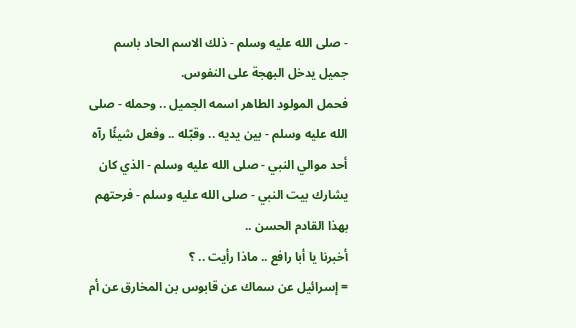- صلى الله عليه وسلم - ذلك الاسم الحاد باسم جميل يدخل البهجة على النفوس.
فحمل المولود الطاهر اسمه الجميل .. وحمله - صلى الله عليه وسلم - بين يديه .. وقبّله .. وفعل شيئًا رآه أحد موالي النبي - صلى الله عليه وسلم - الذي كان يشارك بيت النبي - صلى الله عليه وسلم - فرحتهم بهذا القادم الحسن ..
أخبرنا يا أبا رافع .. ماذا رأيت .. ؟
= إسرائيل عن سماك عن قابوس بن المخارق عن أم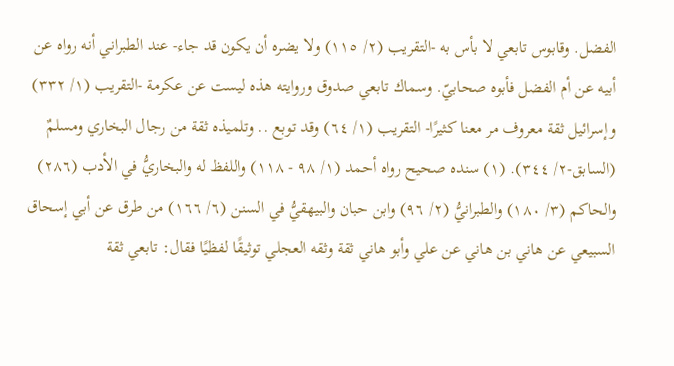الفضل. وقابوس تابعي لا بأس به -التقريب (٢/ ١١٥) ولا يضره أن يكون قد جاء- عند الطبراني أنه رواه عن أبيه عن أم الفضل فأبوه صحابيّ. وسماك تابعي صدوق وروايته هذه ليست عن عكرمة -التقريب (١/ ٣٣٢) وإسرائيل ثقة معروف مر معنا كثيرًا- التقريب (١/ ٦٤) وقد توبع .. وتلميذه ثقة من رجال البخاري ومسلمٌ (السابق-٢/ ٣٤٤). (١) سنده صحيح رواه أحمد (١/ ٩٨ - ١١٨) واللفظ له والبخاريُّ في الأدب (٢٨٦) والحاكم (٣/ ١٨٠) والطبرانيُّ (٢/ ٩٦) وابن حبان والبيهقيُّ في السنن (٦/ ١٦٦) من طرق عن أبي إسحاق السبيعي عن هاني بن هاني عن علي وأبو هاني ثقة وثقه العجلي توثيقًا لفظيًا فقال: تابعي ثقة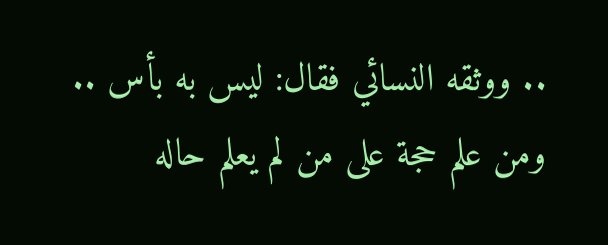.. ووثقه النسائي فقال: ليس به بأس .. ومن علم حجة على من لم يعلم حاله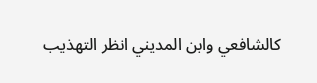كالشافعي وابن المديني انظر التهذيب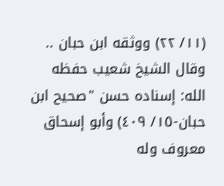(١١/ ٢٢) ووثقه ابن حبان .. وقال الشيخ شعيب حفظه الله: إسناده حسن "صحيح ابن حبان-١٥/ ٤٠٩) وأبو إسحاق معروف وله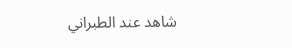شاهد عند الطبراني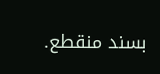بسند منقطع.